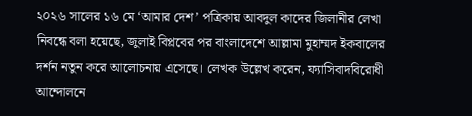২০২৬ সালের ১৬ মে ‘আমার দেশ’ পত্রিকায় আবদুল কাদের জিলানীর লেখা নিবন্ধে বলা হয়েছে, জুলাই বিপ্লবের পর বাংলাদেশে আল্লামা মুহাম্মদ ইকবালের দর্শন নতুন করে আলোচনায় এসেছে। লেখক উল্লেখ করেন, ফ্যাসিবাদবিরোধী আন্দোলনে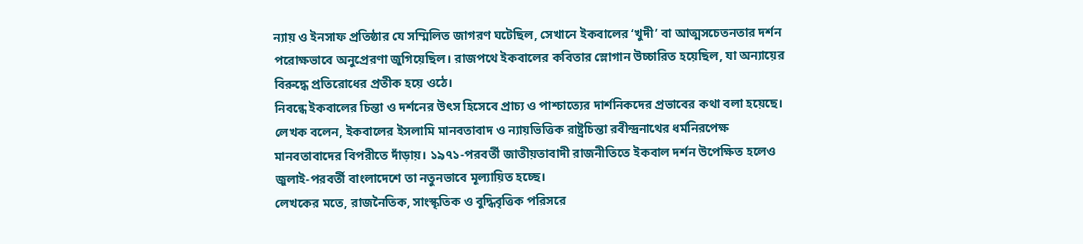ন্যায় ও ইনসাফ প্রতিষ্ঠার যে সম্মিলিত জাগরণ ঘটেছিল, সেখানে ইকবালের ‘খুদী’ বা আত্মসচেতনতার দর্শন পরোক্ষভাবে অনুপ্রেরণা জুগিয়েছিল। রাজপথে ইকবালের কবিতার স্লোগান উচ্চারিত হয়েছিল, যা অন্যায়ের বিরুদ্ধে প্রতিরোধের প্রতীক হয়ে ওঠে।
নিবন্ধে ইকবালের চিন্তা ও দর্শনের উৎস হিসেবে প্রাচ্য ও পাশ্চাত্যের দার্শনিকদের প্রভাবের কথা বলা হয়েছে। লেখক বলেন, ইকবালের ইসলামি মানবতাবাদ ও ন্যায়ভিত্তিক রাষ্ট্রচিন্তা রবীন্দ্রনাথের ধর্মনিরপেক্ষ মানবতাবাদের বিপরীতে দাঁড়ায়। ১৯৭১-পরবর্তী জাতীয়তাবাদী রাজনীতিতে ইকবাল দর্শন উপেক্ষিত হলেও জুলাই-পরবর্তী বাংলাদেশে তা নতুনভাবে মূল্যায়িত হচ্ছে।
লেখকের মতে, রাজনৈতিক, সাংস্কৃতিক ও বুদ্ধিবৃত্তিক পরিসরে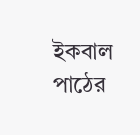ইকবাল পাঠের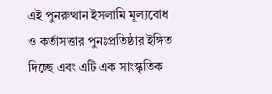এই পুনরুত্থান ইসলামি মূল্যবোধ ও কর্তাসত্তার পুনঃপ্রতিষ্ঠার ইঙ্গিত দিচ্ছে এবং এটি এক সাংস্কৃতিক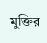মুক্তির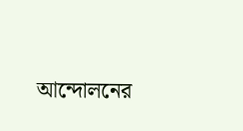আন্দোলনের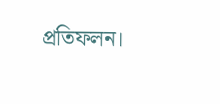প্রতিফলন।